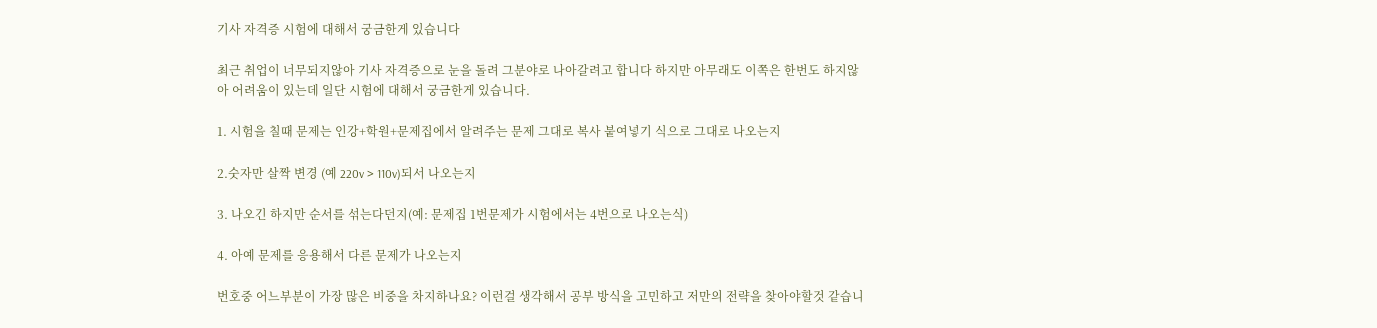기사 자격증 시험에 대해서 궁금한게 있습니다

최근 취업이 너무되지않아 기사 자격증으로 눈을 돌려 그분야로 나아갈려고 합니다 하지만 아무래도 이쪽은 한번도 하지않아 어려움이 있는데 일단 시험에 대해서 궁금한게 있습니다.

1. 시험을 칠때 문제는 인강+학원+문제집에서 알려주는 문제 그대로 복사 붙여넣기 식으로 그대로 나오는지

2.숫자만 살짝 변경 (예 220v > 110v)되서 나오는지

3. 나오긴 하지만 순서를 섞는다던지(예: 문제집 1번문제가 시험에서는 4번으로 나오는식)

4. 아예 문제를 응용해서 다른 문제가 나오는지

번호중 어느부분이 가장 많은 비중을 차지하나요? 이런걸 생각해서 공부 방식을 고민하고 저만의 전략을 찾아야할것 같습니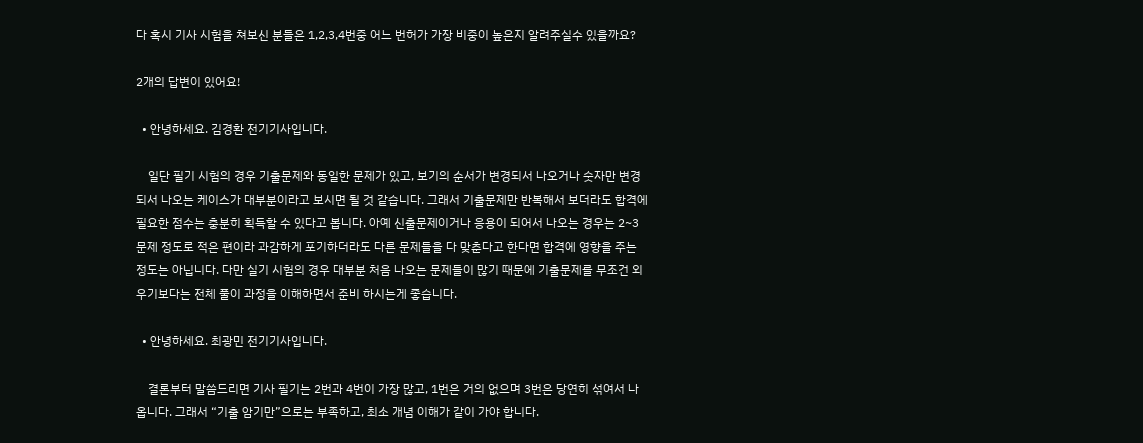다 혹시 기사 시험을 쳐보신 분들은 1,2,3,4번중 어느 번허가 가장 비중이 높은지 알려주실수 있을까요?

2개의 답변이 있어요!

  • 안녕하세요. 김경환 전기기사입니다.

    일단 필기 시험의 경우 기출문제와 동일한 문제가 있고, 보기의 순서가 변경되서 나오거나 숫자만 변경되서 나오는 케이스가 대부분이라고 보시면 될 것 같습니다. 그래서 기출문제만 반복해서 보더라도 합격에 필요한 점수는 충분히 획득할 수 있다고 봅니다. 아예 신출문제이거나 응용이 되어서 나오는 경우는 2~3 문제 정도로 적은 편이라 과감하게 포기하더라도 다른 문제들을 다 맞춘다고 한다면 합격에 영향을 주는 정도는 아닙니다. 다만 실기 시험의 경우 대부분 처음 나오는 문제들이 많기 때문에 기출문제를 무조건 외우기보다는 전체 풀이 과정을 이해하면서 준비 하시는게 좋습니다.

  • 안녕하세요. 최광민 전기기사입니다.

    결론부터 말씀드리면 기사 필기는 2번과 4번이 가장 많고, 1번은 거의 없으며 3번은 당연히 섞여서 나옵니다. 그래서 “기출 암기만”으로는 부족하고, 최소 개념 이해가 같이 가야 합니다.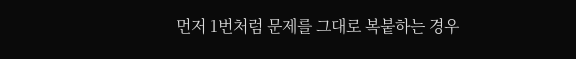먼저 1번처럼 문제를 그대로 복붙하는 경우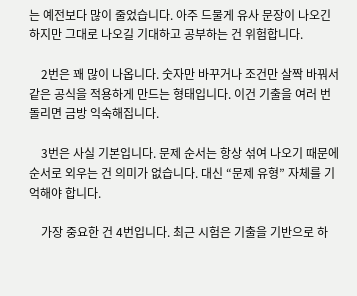는 예전보다 많이 줄었습니다. 아주 드물게 유사 문장이 나오긴 하지만 그대로 나오길 기대하고 공부하는 건 위험합니다.

    2번은 꽤 많이 나옵니다. 숫자만 바꾸거나 조건만 살짝 바꿔서 같은 공식을 적용하게 만드는 형태입니다. 이건 기출을 여러 번 돌리면 금방 익숙해집니다.

    3번은 사실 기본입니다. 문제 순서는 항상 섞여 나오기 때문에 순서로 외우는 건 의미가 없습니다. 대신 “문제 유형” 자체를 기억해야 합니다.

    가장 중요한 건 4번입니다. 최근 시험은 기출을 기반으로 하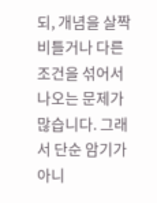되, 개념을 살짝 비틀거나 다른 조건을 섞어서 나오는 문제가 많습니다. 그래서 단순 암기가 아니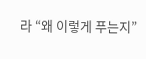라 “왜 이렇게 푸는지”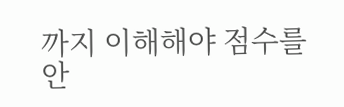까지 이해해야 점수를 안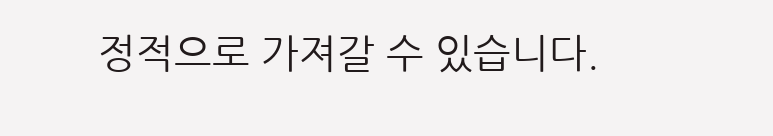정적으로 가져갈 수 있습니다.